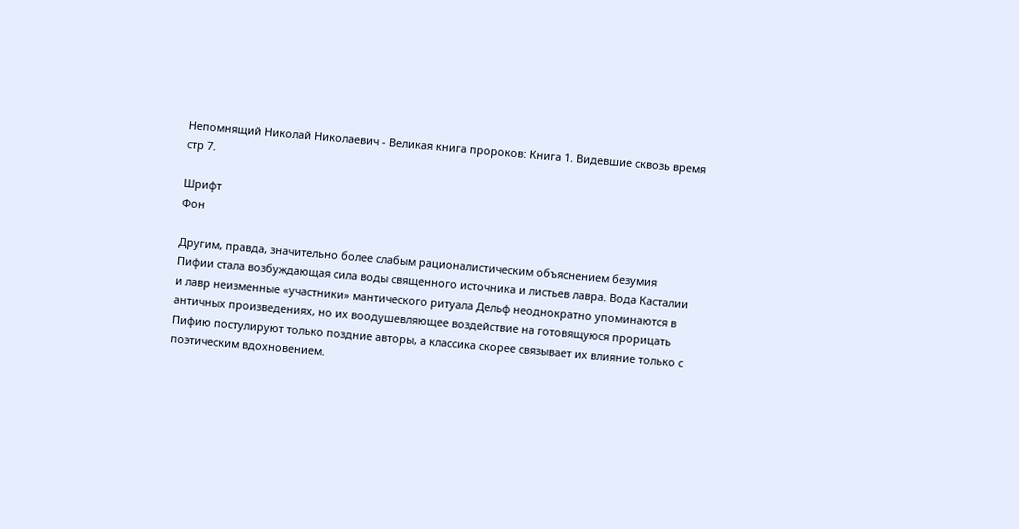Непомнящий Николай Николаевич - Великая книга пророков: Книга 1. Видевшие сквозь время стр 7.

Шрифт
Фон

Другим, правда, значительно более слабым рационалистическим объяснением безумия Пифии стала возбуждающая сила воды священного источника и листьев лавра. Вода Касталии и лавр неизменные «участники» мантического ритуала Дельф неоднократно упоминаются в античных произведениях, но их воодушевляющее воздействие на готовящуюся прорицать Пифию постулируют только поздние авторы, а классика скорее связывает их влияние только с поэтическим вдохновением.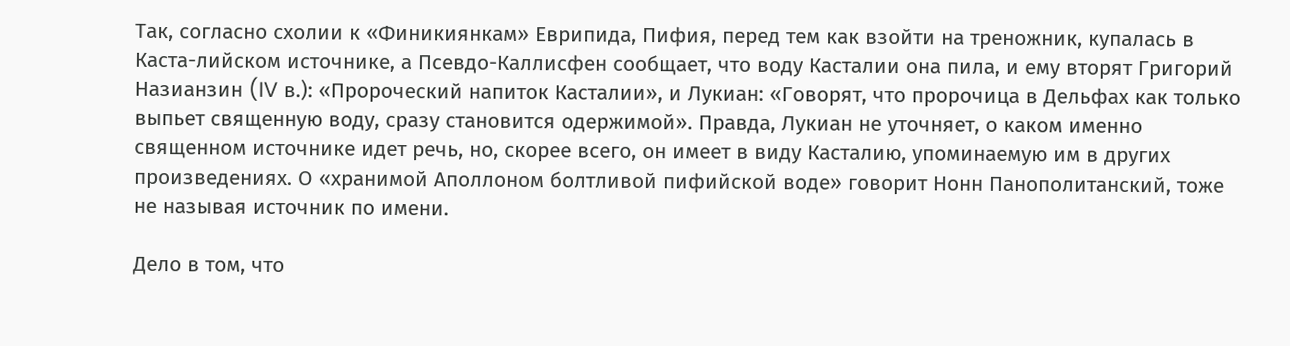Так, согласно схолии к «Финикиянкам» Еврипида, Пифия, перед тем как взойти на треножник, купалась в Каста-лийском источнике, а Псевдо-Каллисфен сообщает, что воду Касталии она пила, и ему вторят Григорий Назианзин (IV в.): «Пророческий напиток Касталии», и Лукиан: «Говорят, что пророчица в Дельфах как только выпьет священную воду, сразу становится одержимой». Правда, Лукиан не уточняет, о каком именно священном источнике идет речь, но, скорее всего, он имеет в виду Касталию, упоминаемую им в других произведениях. О «хранимой Аполлоном болтливой пифийской воде» говорит Нонн Панополитанский, тоже не называя источник по имени.

Дело в том, что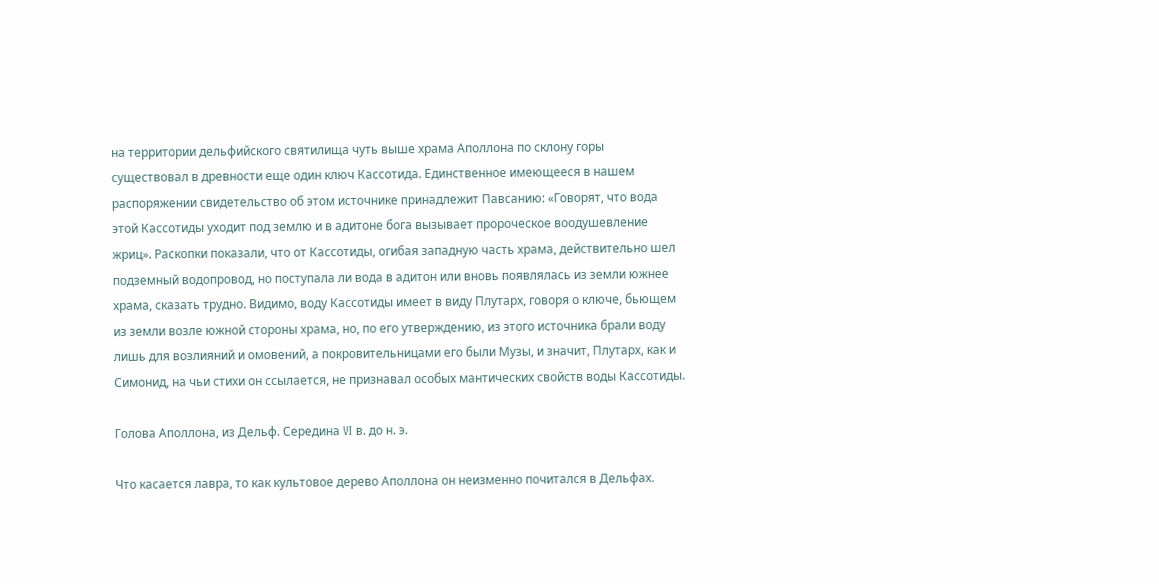на территории дельфийского святилища чуть выше храма Аполлона по склону горы существовал в древности еще один ключ Кассотида. Единственное имеющееся в нашем распоряжении свидетельство об этом источнике принадлежит Павсанию: «Говорят, что вода этой Кассотиды уходит под землю и в адитоне бога вызывает пророческое воодушевление жриц». Раскопки показали, что от Кассотиды, огибая западную часть храма, действительно шел подземный водопровод, но поступала ли вода в адитон или вновь появлялась из земли южнее храма, сказать трудно. Видимо, воду Кассотиды имеет в виду Плутарх, говоря о ключе, бьющем из земли возле южной стороны храма, но, по его утверждению, из этого источника брали воду лишь для возлияний и омовений, а покровительницами его были Музы, и значит, Плутарх, как и Симонид, на чьи стихи он ссылается, не признавал особых мантических свойств воды Кассотиды.

Голова Аполлона, из Дельф. Середина VI в. до н. э.

Что касается лавра, то как культовое дерево Аполлона он неизменно почитался в Дельфах.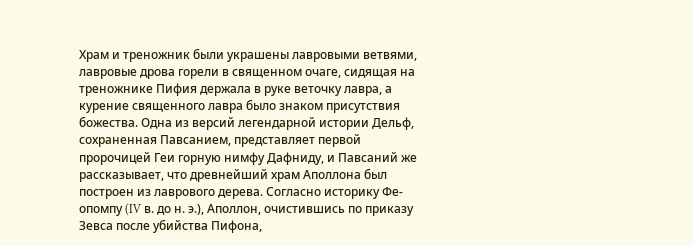Храм и треножник были украшены лавровыми ветвями, лавровые дрова горели в священном очаге, сидящая на треножнике Пифия держала в руке веточку лавра, а курение священного лавра было знаком присутствия божества. Одна из версий легендарной истории Дельф, сохраненная Павсанием, представляет первой пророчицей Геи горную нимфу Дафниду, и Павсаний же рассказывает, что древнейший храм Аполлона был построен из лаврового дерева. Согласно историку Фе-опомпу (IV в. до н. э.), Аполлон, очистившись по приказу Зевса после убийства Пифона,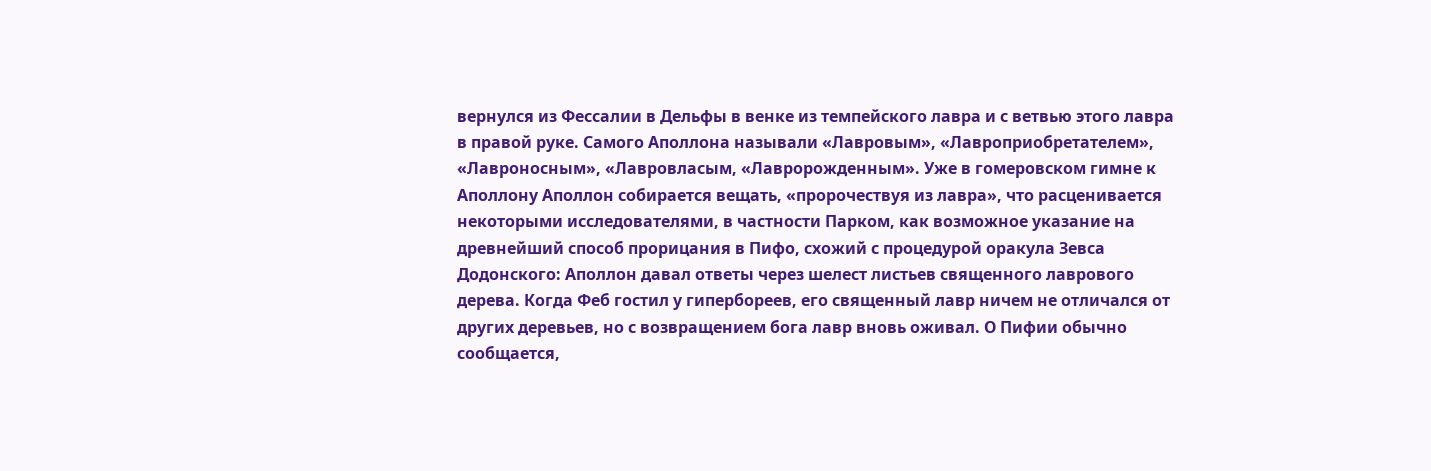вернулся из Фессалии в Дельфы в венке из темпейского лавра и с ветвью этого лавра в правой руке. Самого Аполлона называли «Лавровым», «Лавроприобретателем», «Лавроносным», «Лавровласым, «Лавророжденным». Уже в гомеровском гимне к Аполлону Аполлон собирается вещать, «пророчествуя из лавра», что расценивается некоторыми исследователями, в частности Парком, как возможное указание на древнейший способ прорицания в Пифо, схожий с процедурой оракула Зевса Додонского: Аполлон давал ответы через шелест листьев священного лаврового дерева. Когда Феб гостил у гипербореев, его священный лавр ничем не отличался от других деревьев, но с возвращением бога лавр вновь оживал. О Пифии обычно сообщается,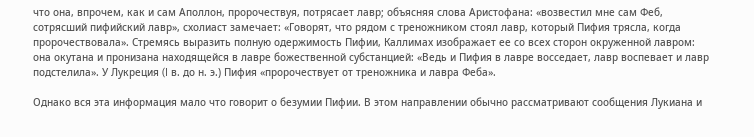что она, впрочем, как и сам Аполлон, пророчествуя, потрясает лавр; объясняя слова Аристофана: «возвестил мне сам Феб, сотрясший пифийский лавр», схолиаст замечает: «Говорят, что рядом с треножником стоял лавр, который Пифия трясла, когда пророчествовала». Стремясь выразить полную одержимость Пифии, Каллимах изображает ее со всех сторон окруженной лавром: она окутана и пронизана находящейся в лавре божественной субстанцией: «Ведь и Пифия в лавре восседает, лавр воспевает и лавр подстелила». У Лукреция (I в. до н. э.) Пифия «пророчествует от треножника и лавра Феба».

Однако вся эта информация мало что говорит о безумии Пифии. В этом направлении обычно рассматривают сообщения Лукиана и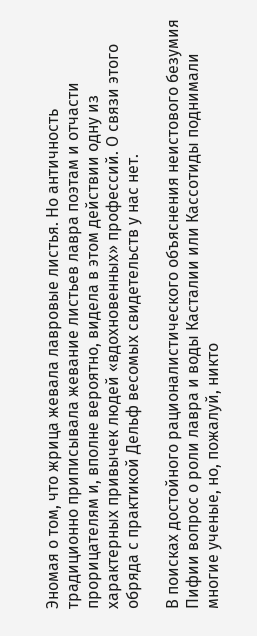Эномая о том, что жрица жевала лавровые листья. Но античность традиционно приписывала жевание листьев лавра поэтам и отчасти прорицателям и, вполне вероятно, видела в этом действии одну из характерных привычек людей «вдохновенных» профессий. О связи этого обряда с практикой Дельф весомых свидетельств у нас нет.

В поисках достойного рационалистического объяснения неистового безумия Пифии вопрос о роли лавра и воды Касталии или Кассотиды поднимали многие ученые, но, пожалуй, никто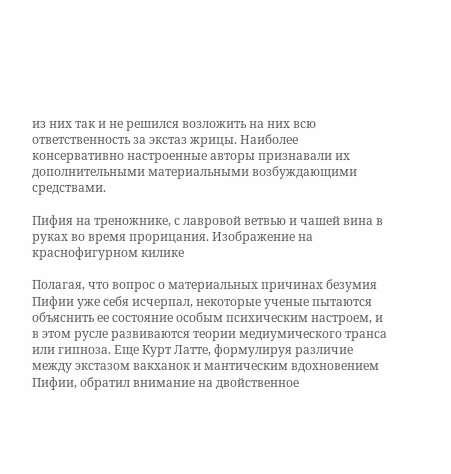из них так и не решился возложить на них всю ответственность за экстаз жрицы. Наиболее консервативно настроенные авторы признавали их дополнительными материальными возбуждающими средствами.

Пифия на треножнике, с лавровой ветвью и чашей вина в руках во время прорицания. Изображение на краснофигурном килике

Полагая, что вопрос о материальных причинах безумия Пифии уже себя исчерпал, некоторые ученые пытаются объяснить ее состояние особым психическим настроем, и в этом русле развиваются теории медиумического транса или гипноза. Еще Курт Латте, формулируя различие между экстазом вакханок и мантическим вдохновением Пифии, обратил внимание на двойственное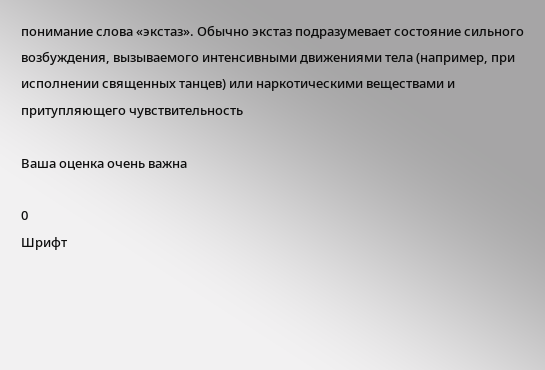понимание слова «экстаз». Обычно экстаз подразумевает состояние сильного возбуждения, вызываемого интенсивными движениями тела (например, при исполнении священных танцев) или наркотическими веществами и притупляющего чувствительность

Ваша оценка очень важна

0
Шрифт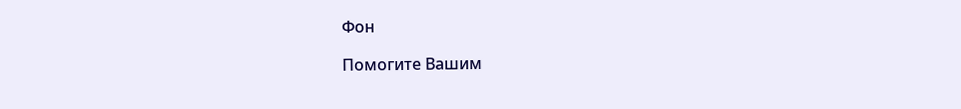Фон

Помогите Вашим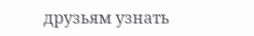друзьям узнать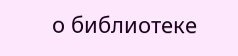о библиотеке